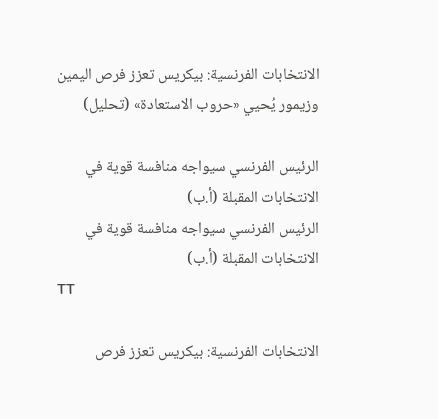الانتخابات الفرنسية: بيكريس تعزز فرص اليمين وزيمور يُحيي «حروب الاستعادة» (تحليل)

الرئيس الفرنسي سيواجه منافسة قوية في الانتخابات المقبلة (أ.ب)
الرئيس الفرنسي سيواجه منافسة قوية في الانتخابات المقبلة (أ.ب)
TT

الانتخابات الفرنسية: بيكريس تعزز فرص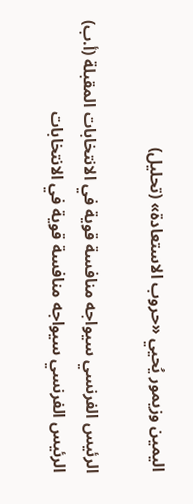اليمين وزيمور يُحيي «حروب الاستعادة» (تحليل)

الرئيس الفرنسي سيواجه منافسة قوية في الانتخابات المقبلة (أ.ب)
الرئيس الفرنسي سيواجه منافسة قوية في الانتخابات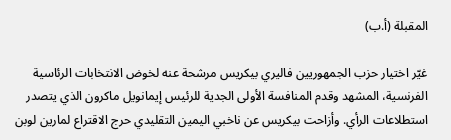المقبلة (أ.ب)

غيّر اختيار حزب الجمهوريين فاليري بيكريس مرشحة عنه لخوض الانتخابات الرئاسية الفرنسية، المشهد وقدم المنافسة الأولى الجدية للرئيس إيمانويل ماكرون الذي يتصدر استطلاعات الرأي. وأزاحت بيكريس عن ناخبي اليمين التقليدي حرج الاقتراع لمارين لوبن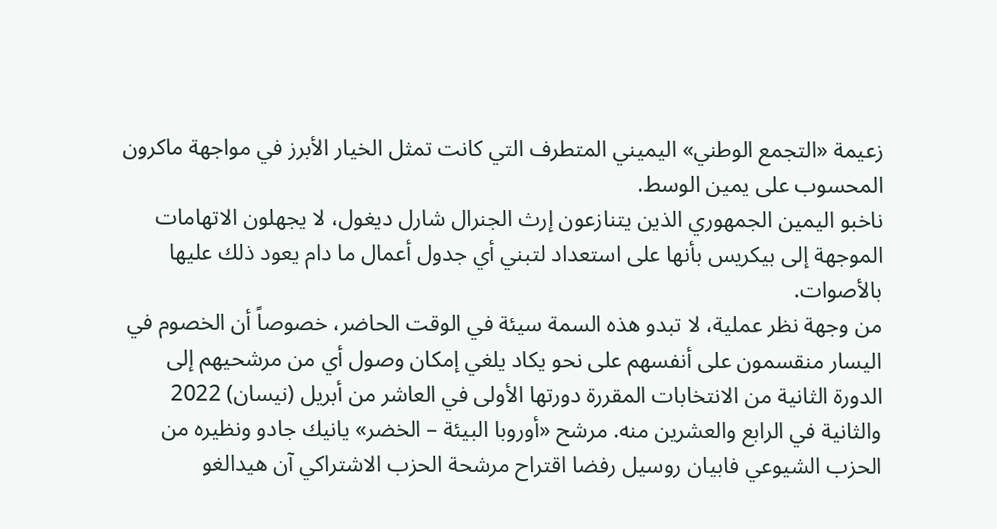زعيمة «التجمع الوطني» اليميني المتطرف التي كانت تمثل الخيار الأبرز في مواجهة ماكرون المحسوب على يمين الوسط.
ناخبو اليمين الجمهوري الذين يتنازعون إرث الجنرال شارل ديغول، لا يجهلون الاتهامات الموجهة إلى بيكريس بأنها على استعداد لتبني أي جدول أعمال ما دام يعود ذلك عليها بالأصوات.
من وجهة نظر عملية، لا تبدو هذه السمة سيئة في الوقت الحاضر، خصوصاً أن الخصوم في اليسار منقسمون على أنفسهم على نحو يكاد يلغي إمكان وصول أي من مرشحيهم إلى الدورة الثانية من الانتخابات المقررة دورتها الأولى في العاشر من أبريل (نيسان) 2022 والثانية في الرابع والعشرين منه. مرشح «أوروبا البيئة – الخضر» يانيك جادو ونظيره من الحزب الشيوعي فابيان روسيل رفضا اقتراح مرشحة الحزب الاشتراكي آن هيدالغو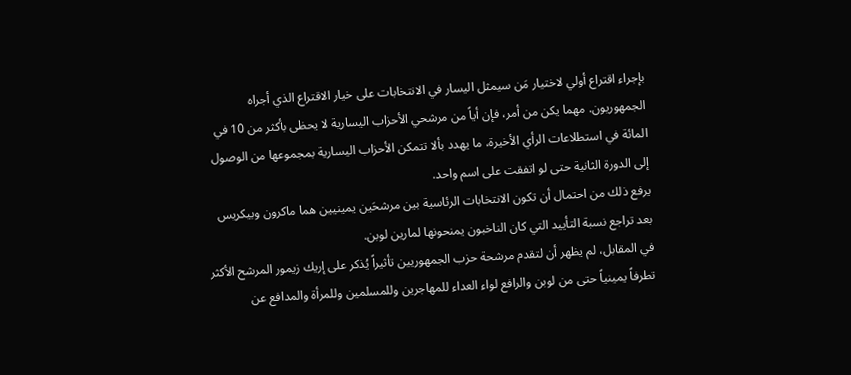بإجراء اقتراع أولي لاختيار مَن سيمثل اليسار في الانتخابات على خيار الاقتراع الذي أجراه الجمهوريون. مهما يكن من أمر، فإن أياً من مرشحي الأحزاب اليسارية لا يحظى بأكثر من 10 في المائة في استطلاعات الرأي الأخيرة، ما يهدد بألا تتمكن الأحزاب اليسارية بمجموعها من الوصول إلى الدورة الثانية حتى لو اتفقت على اسم واحد.
يرفع ذلك من احتمال أن تكون الانتخابات الرئاسية بين مرشحَين يمينيين هما ماكرون وبيكريس بعد تراجع نسبة التأييد التي كان الناخبون يمنحونها لمارين لوبن.
في المقابل، لم يظهر أن لتقدم مرشحة حزب الجمهوريين تأثيراً يُذكر على إريك زيمور المرشح الأكثر تطرفاً يمينياً حتى من لوبن والرافع لواء العداء للمهاجرين وللمسلمين وللمرأة والمدافع عن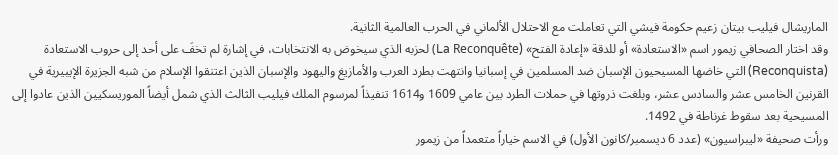الماريشال فيليب بيتان زعيم حكومة فيشي التي تعاملت مع الاحتلال الألماني في الحرب العالمية الثانية.
وقد اختار الصحافي زيمور اسم «الاستعادة» أو للدقة «إعادة الفتح» (La Reconquête) لحزبه الذي سيخوض به الانتخابات، في إشارة لم تخفَ على أحد إلى حروب الاستعادة (Reconquista) التي خاضها المسيحيون الإسبان ضد المسلمين في إسبانيا وانتهت بطرد العرب والأمازيغ واليهود والإسبان الذين اعتنقوا الإسلام من شبه الجزيرة الإيبيرية في القرنين الخامس عشر والسادس عشر، وبلغت ذروتها في حملات الطرد بين عامي 1609 و1614 تنفيذاً لمرسوم الملك فيليب الثالث الذي شمل أيضاً الموريسكيين الذين عادوا إلى المسيحية بعد سقوط غرناطة في 1492.
ورأت صحيفة «ليبراسيون» (عدد 6 ديسمبر/كانون الأول) في الاسم خياراً متعمداً من زيمور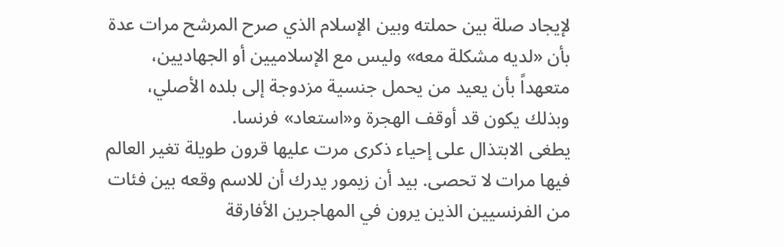لإيجاد صلة بين حملته وبين الإسلام الذي صرح المرشح مرات عدة بأن «لديه مشكلة معه» وليس مع الإسلاميين أو الجهاديين، متعهداً بأن يعيد من يحمل جنسية مزدوجة إلى بلده الأصلي، وبذلك يكون قد أوقف الهجرة و«استعاد» فرنسا.
يطغى الابتذال على إحياء ذكرى مرت عليها قرون طويلة تغير العالم فيها مرات لا تحصى. بيد أن زيمور يدرك أن للاسم وقعه بين فئات من الفرنسيين الذين يرون في المهاجرين الأفارقة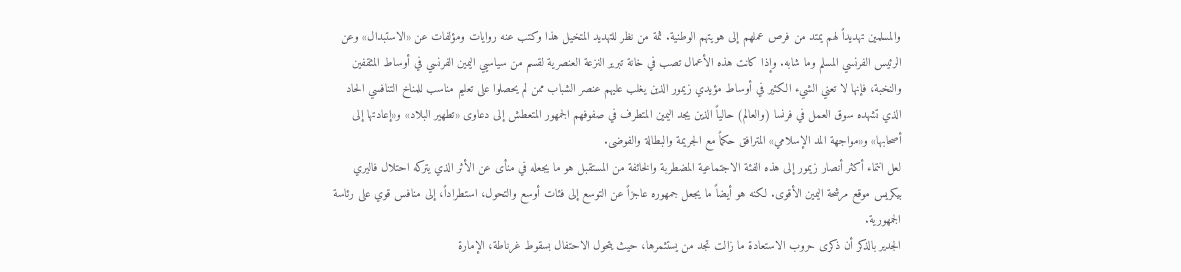والمسلمين تهديداً لهم يمتد من فرص عملهم إلى هويتهم الوطنية. ثمة من نظر للتهديد المتخيل هذا وكتب عنه روايات ومؤلفات عن «الاستبدال» وعن الرئيس الفرنسي المسلم وما شابه. وإذا كانت هذه الأعمال تصب في خانة تبرير النزعة العنصرية لقسم من سياسيي اليمين الفرنسي في أوساط المثقفين والنخبة، فإنها لا تعني الشيء الكثير في أوساط مؤيدي زيمور الذين يغلب عليهم عنصر الشباب ممن لم يحصلوا على تعليم مناسب للمناخ التنافسي الحاد الذي تشهده سوق العمل في فرنسا (والعالم) حالياً الذين يجد اليمين المتطرف في صفوفهم الجمهور المتعطش إلى دعاوى «تطهير البلاد» و«إعادتها إلى أصحابها» و«مواجهة المد الإسلامي» المترافق حكماً مع الجريمة والبطالة والفوضى.
لعل انتماء أكثر أنصار زيمور إلى هذه الفئة الاجتماعية المضطربة والخائفة من المستقبل هو ما يجعله في منأى عن الأثر الذي يتركه احتلال فاليري بيكريس موقع مرشحة اليمين الأقوى. لكنه هو أيضاً ما يجعل جمهوره عاجزاً عن التوسع إلى فئات أوسع والتحول، استطراداً، إلى منافس قوي على رئاسة الجمهورية.
الجدير بالذكر أن ذكرى حروب الاستعادة ما زالت تجد من يستثمرها، حيث يتحول الاحتفال بسقوط غرناطة، الإمارة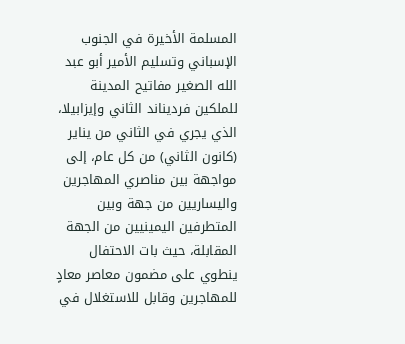المسلمة الأخيرة في الجنوب الإسباني وتسليم الأمير أبو عبد الله الصغير مفاتيح المدينة للملكين فرديناند الثاني وإيزابيلا، الذي يجري في الثاني من يناير (كانون الثاني) من كل عام، إلى مواجهة بين مناصري المهاجرين واليساريين من جهة وبين المتطرفين اليمينيين من الجهة المقابلة، حيث بات الاحتفال ينطوي على مضمون معاصر معادٍ للمهاجرين وقابل للاستغلال في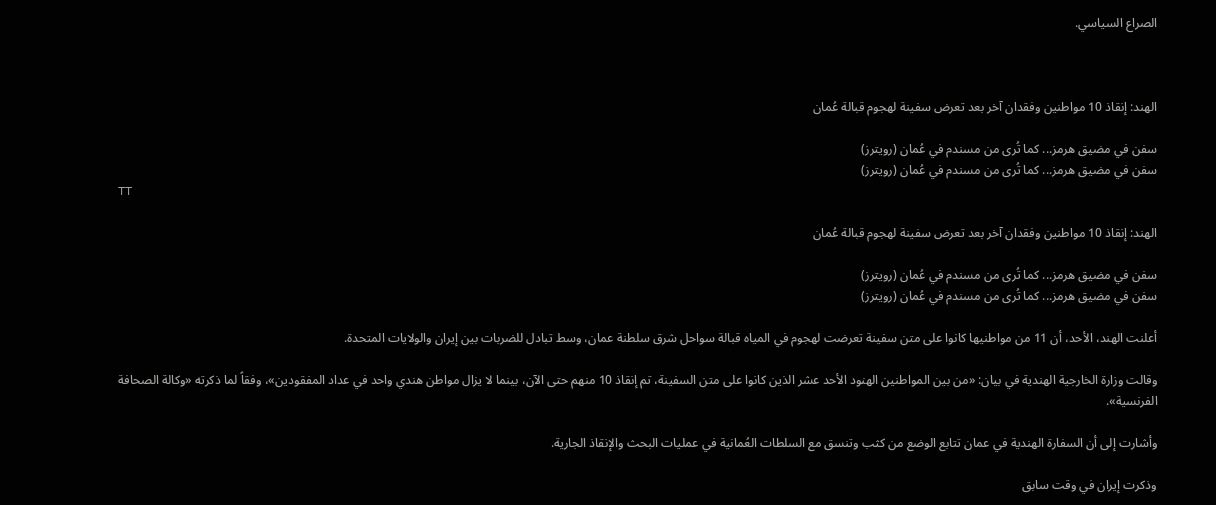الصراع السياسي.



الهند: إنقاذ 10 مواطنين وفقدان آخر بعد تعرض سفينة لهجوم قبالة عُمان

سفن في مضيق هرمز... كما تُرى من مسندم في عُمان (رويترز)
سفن في مضيق هرمز... كما تُرى من مسندم في عُمان (رويترز)
TT

الهند: إنقاذ 10 مواطنين وفقدان آخر بعد تعرض سفينة لهجوم قبالة عُمان

سفن في مضيق هرمز... كما تُرى من مسندم في عُمان (رويترز)
سفن في مضيق هرمز... كما تُرى من مسندم في عُمان (رويترز)

أعلنت الهند، الأحد، أن 11 من مواطنيها كانوا على متن سفينة تعرضت لهجوم في المياه قبالة سواحل شرق سلطنة عمان، وسط تبادل للضربات بين إيران والولايات المتحدة.

وقالت وزارة الخارجية الهندية في بيان: «من بين المواطنين الهنود الأحد عشر الذين كانوا على متن السفينة، تم إنقاذ 10 منهم حتى الآن، بينما لا يزال مواطن هندي واحد في عداد المفقودين»، وفقاً لما ذكرته «وكالة الصحافة الفرنسية».

وأشارت ‌إلى أن السفارة الهندية في عمان تتابع الوضع من ‌كثب وتنسق مع السلطات العُمانية في عمليات البحث والإنقاذ الجارية.

وذكرت إيران في وقت سابق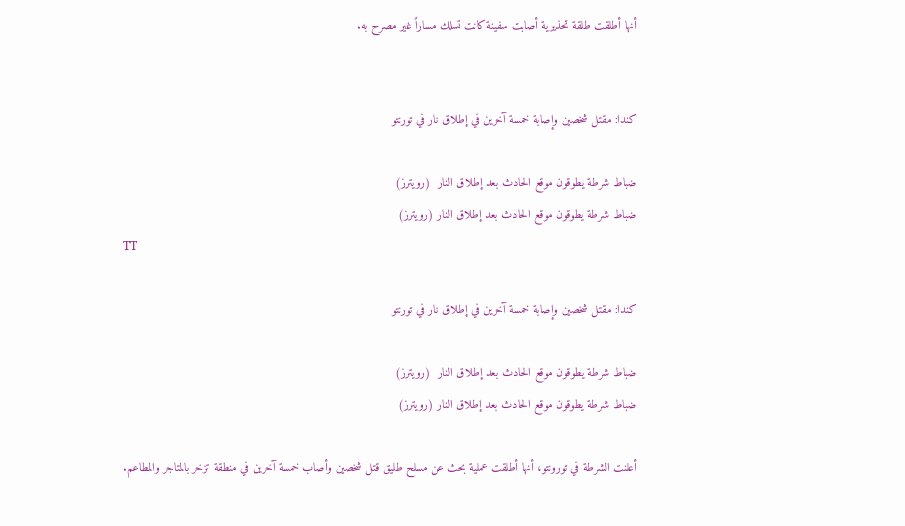أنها أطلقت طلقة تحذيرية أصابت سفينة كانت تسلك مساراً غير مصرح به.


كندا: مقتل شخصين وإصابة خمسة آخرين في إطلاق نار في تورنتو

ضباط شرطة يطوقون موقع الحادث بعد إطلاق النار  (رويترز)
ضباط شرطة يطوقون موقع الحادث بعد إطلاق النار (رويترز)
TT

كندا: مقتل شخصين وإصابة خمسة آخرين في إطلاق نار في تورنتو

ضباط شرطة يطوقون موقع الحادث بعد إطلاق النار  (رويترز)
ضباط شرطة يطوقون موقع الحادث بعد إطلاق النار (رويترز)

أعلنت الشرطة في تورونتو، أنها أطلقت عملية بحث عن مسلح طليق قتل شخصين وأصاب خمسة آخرين في منطقة تزخر بالمتاجر والمطاعم.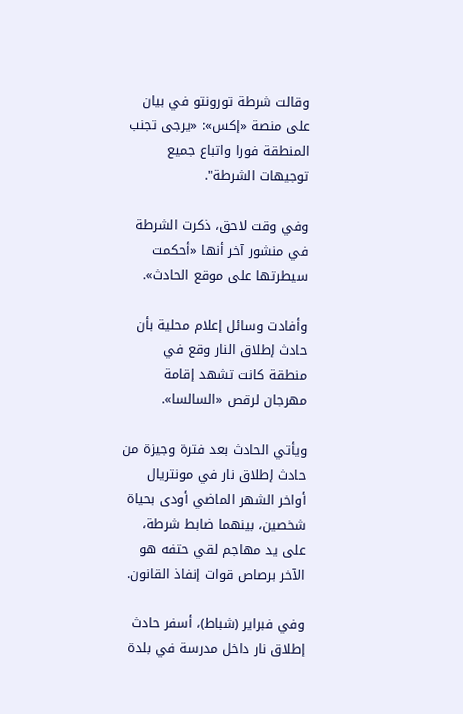وقالت شرطة تورونتو في بيان على منصة «إكس»: «يرجى تجنب المنطقة فورا واتباع جميع توجيهات الشرطة".

وفي وقت لاحق، ذكرت الشرطة في منشور آخر أنها «أحكمت سيطرتها على موقع الحادث».

وأفادت وسائل إعلام محلية بأن حادث إطلاق النار وقع في منطقة كانت تشهد إقامة مهرجان لرقص «السالسا».

ويأتي الحادث بعد فترة وجيزة من حادث إطلاق نار في مونتريال أواخر الشهر الماضي أودى بحياة شخصين، بينهما ضابط شرطة، على يد مهاجم لقي حتفه هو الآخر برصاص قوات إنفاذ القانون.

وفي فبراير (شباط)، أسفر حادث إطلاق نار داخل مدرسة في بلدة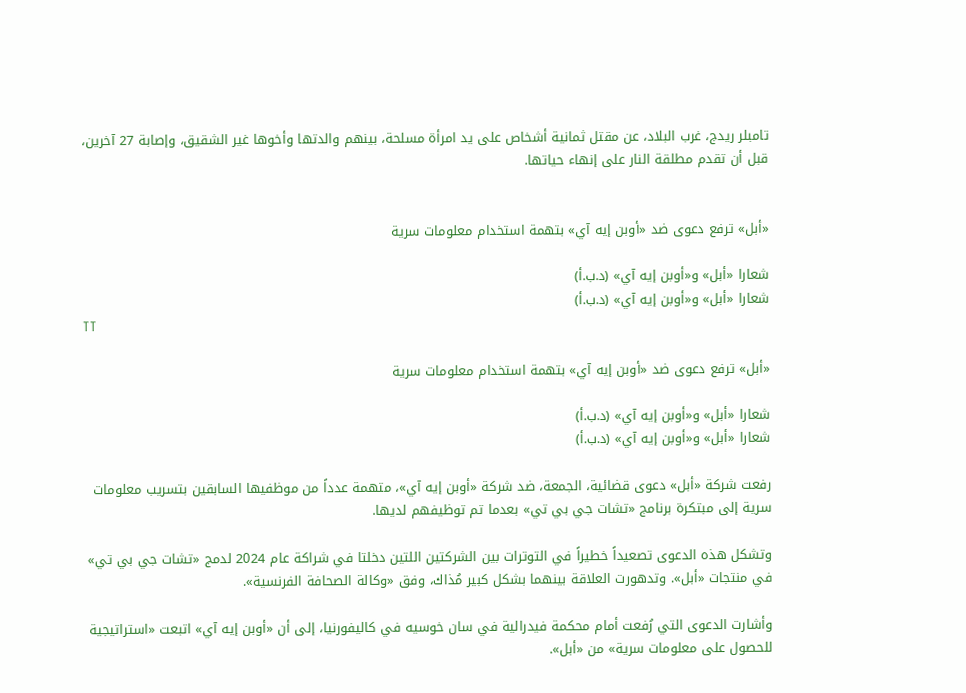تامبلر ريدج، غرب البلاد، عن مقتل ثمانية أشخاص على يد امرأة مسلحة، بينهم والدتها وأخوها غير الشقيق، وإصابة 27 آخرين، قبل أن تقدم مطلقة النار على إنهاء حياتها.


«أبل» ترفع دعوى ضد «أوبن إيه آي» بتهمة استخدام معلومات سرية

شعارا «أبل» و«أوبن إيه آي» (د.ب.أ)
شعارا «أبل» و«أوبن إيه آي» (د.ب.أ)
TT

«أبل» ترفع دعوى ضد «أوبن إيه آي» بتهمة استخدام معلومات سرية

شعارا «أبل» و«أوبن إيه آي» (د.ب.أ)
شعارا «أبل» و«أوبن إيه آي» (د.ب.أ)

رفعت شركة «أبل» دعوى قضائية، الجمعة، ضد شركة «أوبن إيه آي»، متهمة عدداً من موظفيها السابقين بتسريب معلومات سرية إلى مبتكرة برنامج «تشات جي بي تي» بعدما تم توظيفهم لديها.

وتشكل هذه الدعوى تصعيداً خطيراً في التوترات بين الشركتين اللتين دخلتا في شراكة عام 2024 لدمج «تشات جي بي تي» في منتجات «أبل». وتدهورت العلاقة بينهما بشكل كبير مُذاك، وفق «وكالة الصحافة الفرنسية».

وأشارت الدعوى التي رُفعت أمام محكمة فيدرالية في سان خوسيه في كاليفورنيا، إلى أن «أوبن إيه آي» اتبعت «استراتيجية للحصول على معلومات سرية» من «أبل».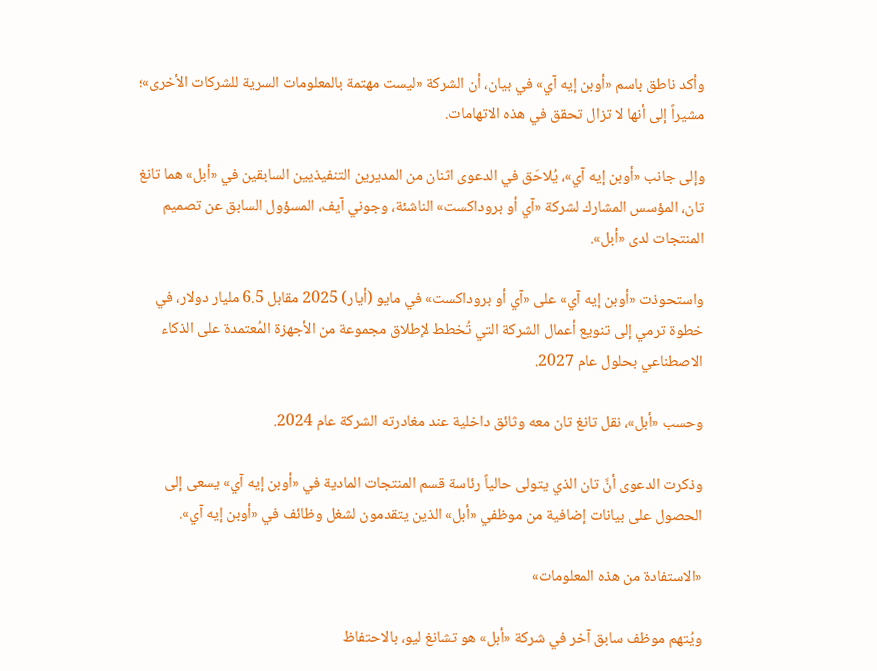وأكد ناطق باسم «أوبن إيه آي» في بيان، أن الشركة «ليست مهتمة بالمعلومات السرية للشركات الأخرى»؛ مشيراً إلى أنها لا تزال تحقق في هذه الاتهامات.

وإلى جانب «أوبن إيه آي»، يُلاحَق في الدعوى اثنان من المديرين التنفيذيين السابقين في «أبل» هما تانغ تان، المؤسس المشارك لشركة «آي أو بروداكست» الناشئة، وجوني آيف، المسؤول السابق عن تصميم المنتجات لدى «أبل».

واستحوذت «أوبن إيه آي» على «آي أو بروداكست» في مايو (أيار) 2025 مقابل 6.5 مليار دولار، في خطوة ترمي إلى تنويع أعمال الشركة التي تُخطط لإطلاق مجموعة من الأجهزة المُعتمدة على الذكاء الاصطناعي بحلول عام 2027.

وحسب «أبل»، نقل تانغ تان معه وثائق داخلية عند مغادرته الشركة عام 2024.

وذكرت الدعوى أنَّ تان الذي يتولى حالياً رئاسة قسم المنتجات المادية في «أوبن إيه آي» يسعى إلى الحصول على بيانات إضافية من موظفي «أبل» الذين يتقدمون لشغل وظائف في «أوبن إيه آي».

«الاستفادة من هذه المعلومات»

ويُتهم موظف سابق آخر في شركة «أبل» هو تشانغ ليو، بالاحتفاظ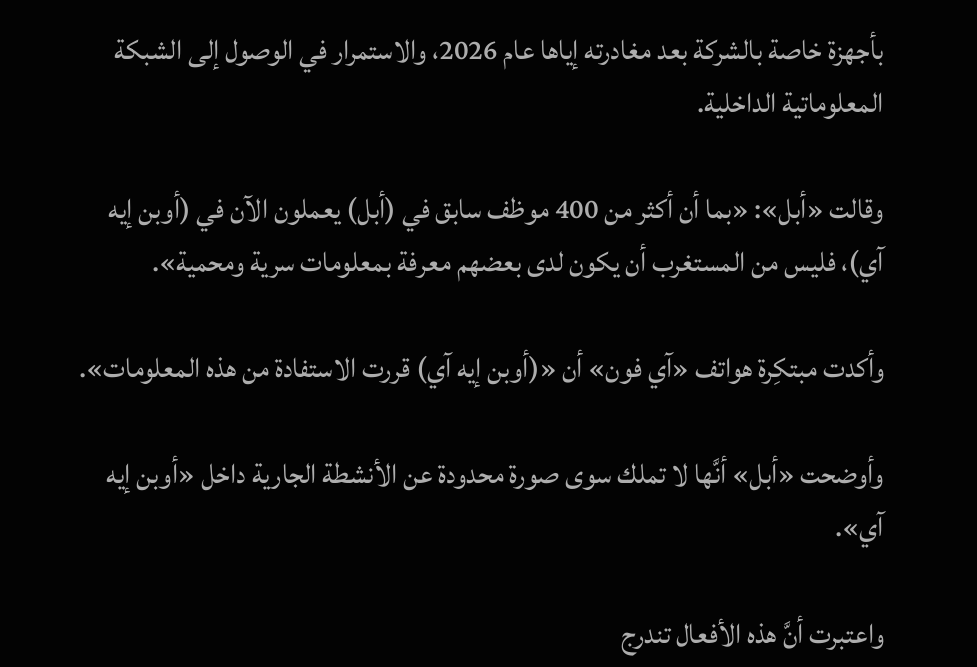بأجهزة خاصة بالشركة بعد مغادرته إياها عام 2026، والاستمرار في الوصول إلى الشبكة المعلوماتية الداخلية.

وقالت «أبل»: «بما أن أكثر من 400 موظف سابق في (أبل) يعملون الآن في (أوبن إيه آي)، فليس من المستغرب أن يكون لدى بعضهم معرفة بمعلومات سرية ومحمية».

وأكدت مبتكِرة هواتف «آي فون» أن «(أوبن إيه آي) قررت الاستفادة من هذه المعلومات».

وأوضحت «أبل» أنَّها لا تملك سوى صورة محدودة عن الأنشطة الجارية داخل «أوبن إيه آي».

واعتبرت أنَّ هذه الأفعال تندرج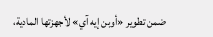ضمن تطوير «أوبن إيه آي» لأجهزتها المادية،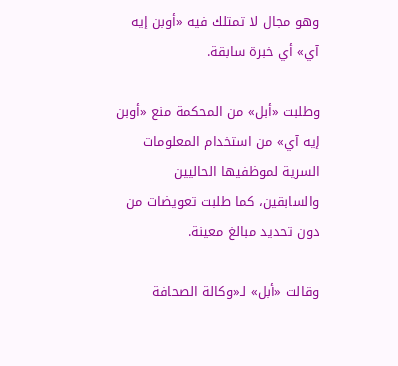وهو مجال لا تمتلك فيه «أوبن إيه آي» أي خبرة سابقة.

وطلبت «أبل» من المحكمة منع «أوبن إيه آي» من استخدام المعلومات السرية لموظفيها الحاليين والسابقين، كما طلبت تعويضات من دون تحديد مبالغ معينة.

وقالت «أبل» لـ«وكالة الصحافة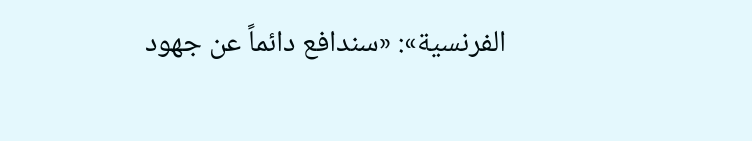الفرنسية»: «سندافع دائماً عن جهود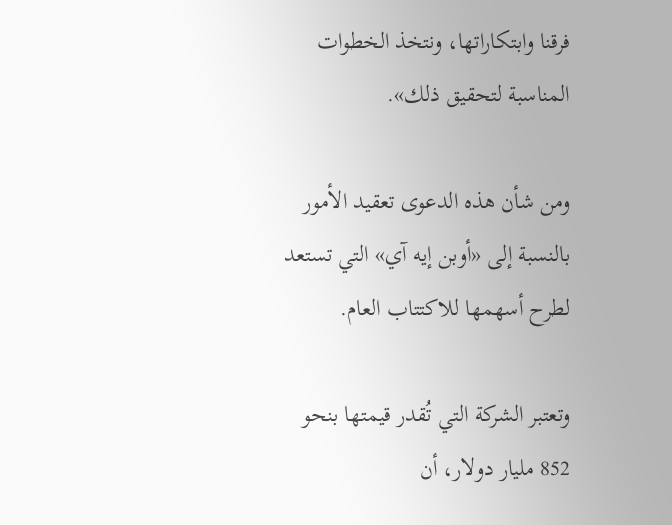فرقنا وابتكاراتها، ونتخذ الخطوات المناسبة لتحقيق ذلك».

ومن شأن هذه الدعوى تعقيد الأمور بالنسبة إلى «أوبن إيه آي» التي تستعد لطرح أسهمها للاكتتاب العام.

وتعتبر الشركة التي تُقدر قيمتها بنحو 852 مليار دولار، أن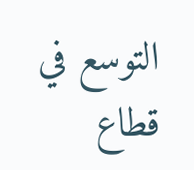التوسع في قطاع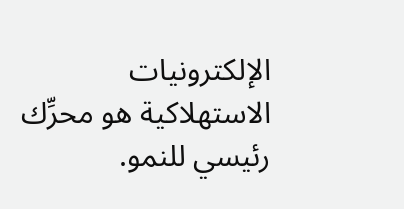الإلكترونيات الاستهلاكية هو محرِّك رئيسي للنمو.